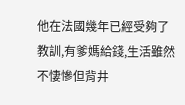他在法國幾年已經受夠了教訓,有爹媽給錢,生活雖然不悽慘但背井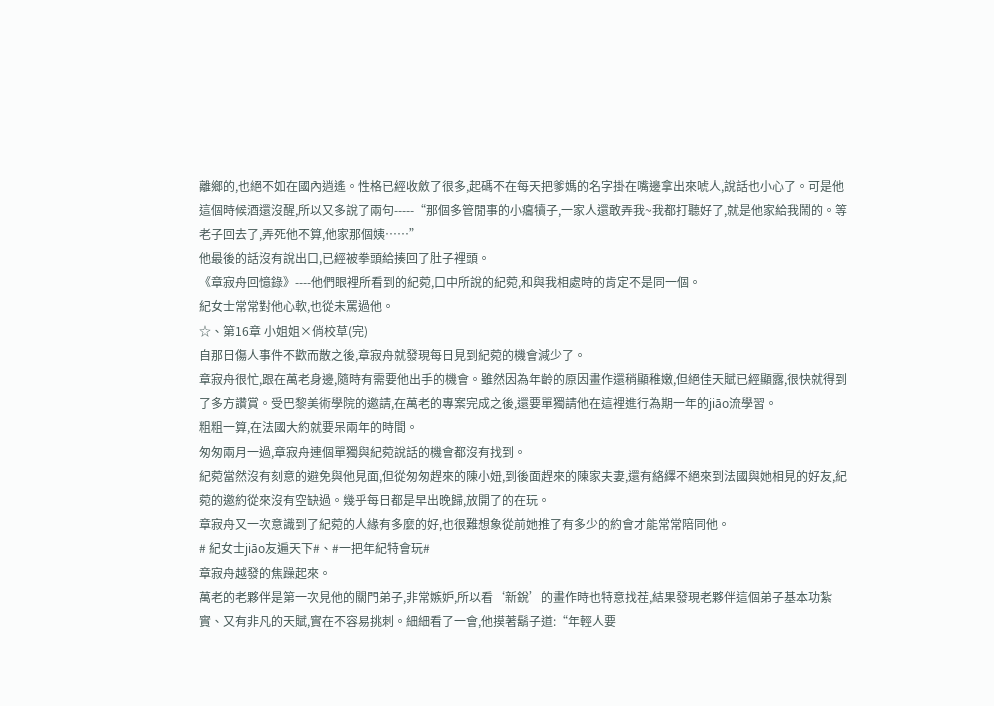離鄉的,也絕不如在國內逍遙。性格已經收斂了很多,起碼不在每天把爹媽的名字掛在嘴邊拿出來唬人,說話也小心了。可是他這個時候酒還沒醒,所以又多說了兩句-----“那個多管閒事的小癟犢子,一家人還敢弄我~我都打聽好了,就是他家給我鬧的。等老子回去了,弄死他不算,他家那個姨……”
他最後的話沒有說出口,已經被拳頭給揍回了肚子裡頭。
《章寂舟回憶錄》----他們眼裡所看到的紀菀,口中所說的紀菀,和與我相處時的肯定不是同一個。
紀女士常常對他心軟,也從未罵過他。
☆、第16章 小姐姐×俏校草(完)
自那日傷人事件不歡而散之後,章寂舟就發現每日見到紀菀的機會減少了。
章寂舟很忙,跟在萬老身邊,隨時有需要他出手的機會。雖然因為年齡的原因畫作還稍顯稚嫩,但絕佳天賦已經顯露,很快就得到了多方讚賞。受巴黎美術學院的邀請,在萬老的專案完成之後,還要單獨請他在這裡進行為期一年的jiāo流學習。
粗粗一算,在法國大約就要呆兩年的時間。
匆匆兩月一過,章寂舟連個單獨與紀菀說話的機會都沒有找到。
紀菀當然沒有刻意的避免與他見面,但從匆匆趕來的陳小妞,到後面趕來的陳家夫妻,還有絡繹不絕來到法國與她相見的好友,紀菀的邀約從來沒有空缺過。幾乎每日都是早出晚歸,放開了的在玩。
章寂舟又一次意識到了紀菀的人緣有多麼的好,也很難想象從前她推了有多少的約會才能常常陪同他。
# 紀女士jiāo友遍天下#、#一把年紀特會玩#
章寂舟越發的焦躁起來。
萬老的老夥伴是第一次見他的關門弟子,非常嫉妒,所以看‘新銳’的畫作時也特意找茬,結果發現老夥伴這個弟子基本功紮實、又有非凡的天賦,實在不容易挑刺。細細看了一會,他摸著鬍子道:“年輕人要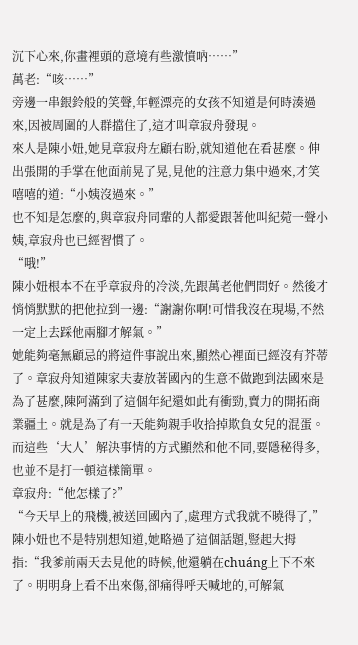沉下心來,你畫裡頭的意境有些激憤吶……”
萬老:“咳……”
旁邊一串銀鈴般的笑聲,年輕漂亮的女孩不知道是何時湊過來,因被周圍的人群擋住了,這才叫章寂舟發現。
來人是陳小妞,她見章寂舟左顧右盼,就知道他在看甚麼。伸出張開的手掌在他面前晃了晃,見他的注意力集中過來,才笑嘻嘻的道:“小姨沒過來。”
也不知是怎麼的,與章寂舟同輩的人都愛跟著他叫紀菀一聲小姨,章寂舟也已經習慣了。
“哦!”
陳小妞根本不在乎章寂舟的冷淡,先跟萬老他們問好。然後才悄悄默默的把他拉到一邊:“謝謝你啊!可惜我沒在現場,不然一定上去踩他兩腳才解氣。”
她能夠毫無顧忌的將這件事說出來,顯然心裡面已經沒有芥蒂了。章寂舟知道陳家夫妻放著國內的生意不做跑到法國來是為了甚麼,陳阿滿到了這個年紀還如此有衝勁,賣力的開拓商業疆土。就是為了有一天能夠親手收拾掉欺負女兒的混蛋。
而這些‘大人’解決事情的方式顯然和他不同,要隱秘得多,也並不是打一頓這樣簡單。
章寂舟:“他怎樣了?”
“今天早上的飛機,被送回國內了,處理方式我就不曉得了,”陳小妞也不是特別想知道,她略過了這個話題,豎起大拇指:“我爹前兩天去見他的時候,他還躺在chuáng上下不來了。明明身上看不出來傷,卻痛得呼天喊地的,可解氣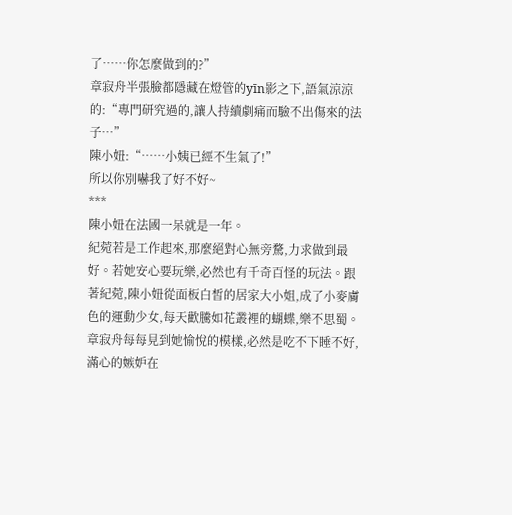了……你怎麼做到的?”
章寂舟半張臉都隱藏在燈管的yīn影之下,語氣涼涼的:“專門研究過的,讓人持續劇痛而驗不出傷來的法子…”
陳小妞:“……小姨已經不生氣了!”
所以你別嚇我了好不好~
***
陳小妞在法國一呆就是一年。
紀菀若是工作起來,那麼絕對心無旁騖,力求做到最好。若她安心要玩樂,必然也有千奇百怪的玩法。跟著紀菀,陳小妞從面板白皙的居家大小姐,成了小麥膚色的運動少女,每天歡騰如花叢裡的蝴蝶,樂不思蜀。
章寂舟每每見到她愉悅的模樣,必然是吃不下睡不好,滿心的嫉妒在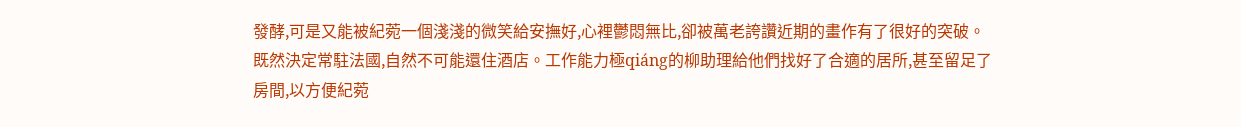發酵,可是又能被紀菀一個淺淺的微笑給安撫好,心裡鬱悶無比,卻被萬老誇讚近期的畫作有了很好的突破。
既然決定常駐法國,自然不可能還住酒店。工作能力極qiáng的柳助理給他們找好了合適的居所,甚至留足了房間,以方便紀菀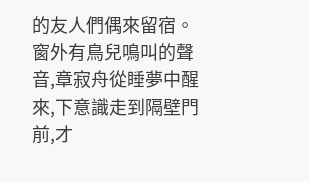的友人們偶來留宿。
窗外有鳥兒鳴叫的聲音,章寂舟從睡夢中醒來,下意識走到隔壁門前,才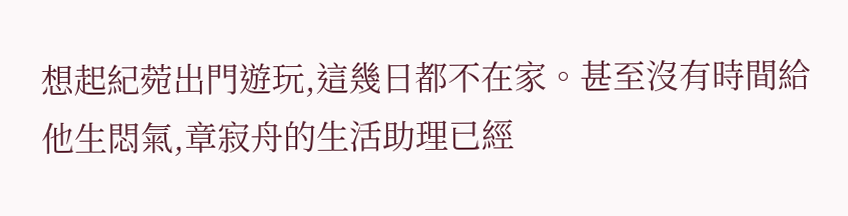想起紀菀出門遊玩,這幾日都不在家。甚至沒有時間給他生悶氣,章寂舟的生活助理已經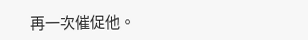再一次催促他。